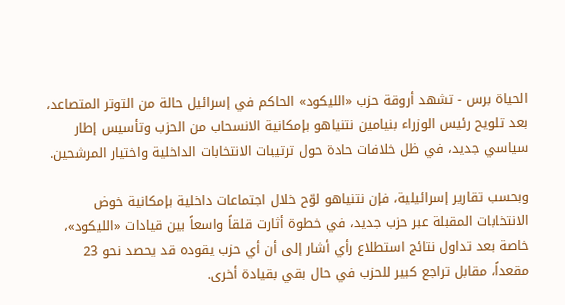الحياة برس - تشهد أروقة حزب «الليكود» الحاكم في إسرائيل حالة من التوتر المتصاعد، بعد تلويح رئيس الوزراء بنيامين نتنياهو بإمكانية الانسحاب من الحزب وتأسيس إطار سياسي جديد، في ظل خلافات حادة حول ترتيبات الانتخابات الداخلية واختيار المرشحين.

وبحسب تقارير إسرائيلية، فإن نتنياهو لوّح خلال اجتماعات داخلية بإمكانية خوض الانتخابات المقبلة عبر حزب جديد، في خطوة أثارت قلقاً واسعاً بين قيادات «الليكود»، خاصة بعد تداول نتائج استطلاع رأي أشار إلى أن أي حزب يقوده قد يحصد نحو 23 مقعداً، مقابل تراجع كبير للحزب في حال بقي بقيادة أخرى.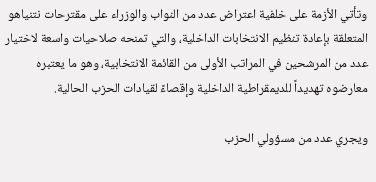وتأتي الأزمة على خلفية اعتراض عدد من النواب والوزراء على مقترحات نتنياهو المتعلقة بإعادة تنظيم الانتخابات الداخلية، والتي تمنحه صلاحيات واسعة لاختيار عدد من المرشحين في المراتب الأولى من القائمة الانتخابية، وهو ما يعتبره معارضوه تهديداً للديمقراطية الداخلية وإقصاءً لقيادات الحزب الحالية.

ويجري عدد من مسؤولي الحزب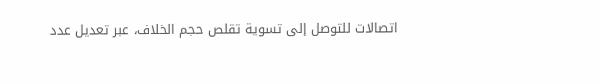اتصالات للتوصل إلى تسوية تقلص حجم الخلاف، عبر تعديل عدد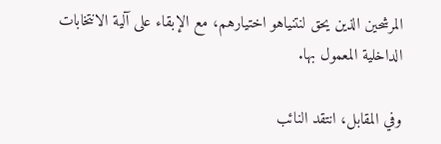المرشحين الذين يحق لنتنياهو اختيارهم، مع الإبقاء على آلية الانتخابات الداخلية المعمول بها.

وفي المقابل، انتقد النائب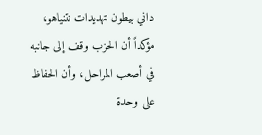داني بيطون تهديدات نتنياهو، مؤكداً أن الحزب وقف إلى جانبه في أصعب المراحل، وأن الحفاظ على وحدة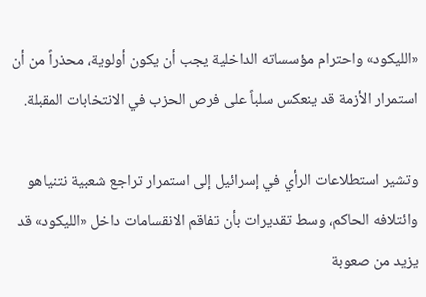«الليكود» واحترام مؤسساته الداخلية يجب أن يكون أولوية، محذراً من أن استمرار الأزمة قد ينعكس سلباً على فرص الحزب في الانتخابات المقبلة.

وتشير استطلاعات الرأي في إسرائيل إلى استمرار تراجع شعبية نتنياهو وائتلافه الحاكم، وسط تقديرات بأن تفاقم الانقسامات داخل «الليكود» قد يزيد من صعوبة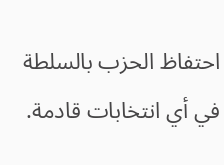احتفاظ الحزب بالسلطة في أي انتخابات قادمة.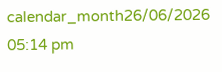calendar_month26/06/2026 05:14 pm